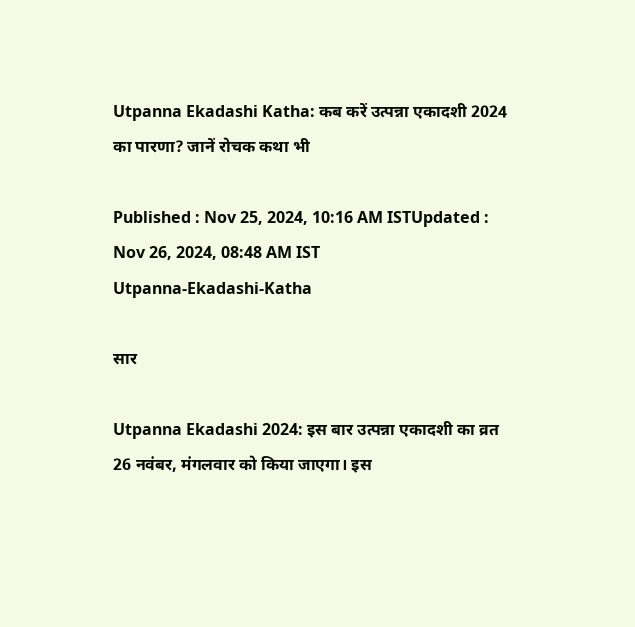Utpanna Ekadashi Katha: कब करें उत्पन्ना एकादशी 2024 का पारणा? जानें रोचक कथा भी

Published : Nov 25, 2024, 10:16 AM ISTUpdated : Nov 26, 2024, 08:48 AM IST
Utpanna-Ekadashi-Katha

सार

Utpanna Ekadashi 2024: इस बार उत्पन्ना एकादशी का व्रत 26 नवंबर, मंगलवार को किया जाएगा। इस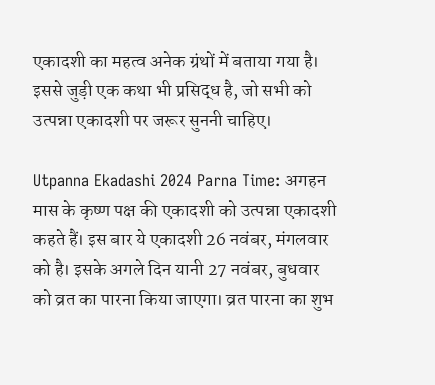एकादशी का महत्व अनेक ग्रंथों में बताया गया है। इससे जुड़ी एक कथा भी प्रसिद्ध है, जो सभी को उत्पन्ना एकादशी पर जरूर सुननी चाहिए।

Utpanna Ekadashi 2024 Parna Time: अगहन मास के कृष्ण पक्ष की एकादशी को उत्पन्ना एकादशी कहते हैं। इस बार ये एकादशी 26 नवंबर, मंगलवार को है। इसके अगले दिन यानी 27 नवंबर, बुधवार को व्रत का पारना किया जाएगा। व्रत पारना का शुभ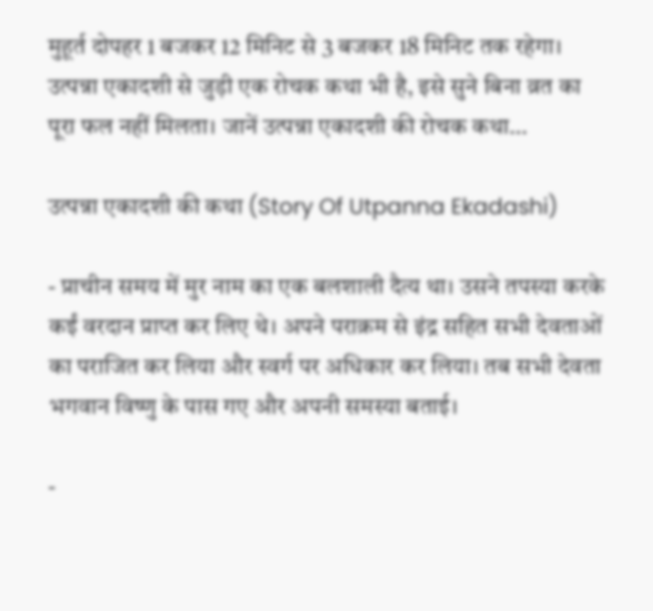मुहूर्त दोपहर 1 बजकर 12 मिनिट से 3 बजकर 18 मिनिट तक रहेगा। उत्पन्ना एकादशी से जुड़ी एक रोचक कथा भी है, इसे सुने बिना व्रत का पूरा फल नहीं मिलता। जानें उत्पन्ना एकादशी की रोचक कथा…

उत्पन्ना एकादशी की कथा (Story Of Utpanna Ekadashi)

- प्राचीन समय में मुर नाम का एक बलशाली दैत्य था। उसने तपस्या करके कईं वरदान प्राप्त कर लिए थे। अपने पराक्रम से इंद्र सहित सभी देवताओं का पराजित कर लिया और स्वर्ग पर अधिकार कर लिया। तब सभी देवता भगवान विष्णु के पास गए और अपनी समस्या बताई।

-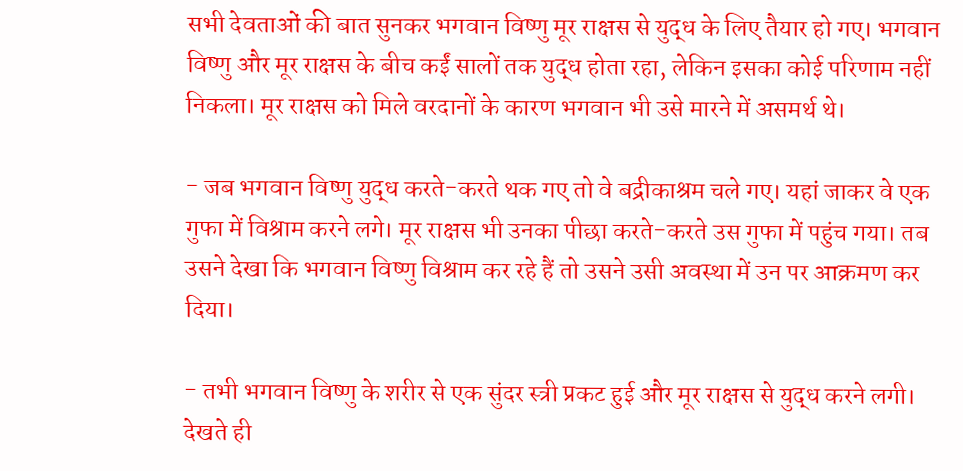सभी देवताओं की बात सुनकर भगवान विष्णु मूर राक्षस से युद्ध के लिए तैयार हो गए। भगवान विष्णु और मूर राक्षस के बीच कईं सालों तक युद्ध होता रहा, लेकिन इसका कोई परिणाम नहीं निकला। मूर राक्षस को मिले वरदानों के कारण भगवान भी उसे मारने में असमर्थ थे।

- जब भगवान विष्णु युद्ध करते-करते थक गए तो वे बद्रीकाश्रम चले गए। यहां जाकर वे एक गुफा में विश्राम करने लगे। मूर राक्षस भी उनका पीछा करते-करते उस गुफा में पहुंच गया। तब उसने देखा कि भगवान विष्णु विश्राम कर रहे हैं तो उसने उसी अवस्था में उन पर आक्रमण कर दिया।

- तभी भगवान विष्णु के शरीर से एक सुंदर स्त्री प्रकट हुई और मूर राक्षस से युद्ध करने लगी। देखते ही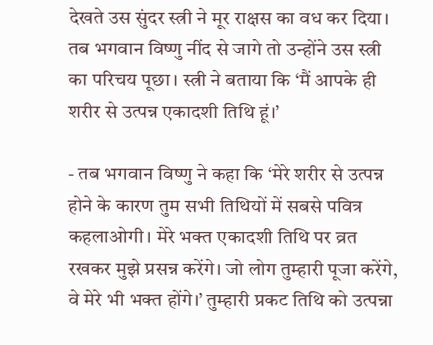देखते उस सुंदर स्त्री ने मूर राक्षस का वध कर दिया। तब भगवान विष्णु नींद से जागे तो उन्होंने उस स्त्री का परिचय पूछा। स्त्री ने बताया कि ‘मैं आपके ही शरीर से उत्पन्न एकादशी तिथि हूं।’

- तब भगवान विष्णु ने कहा कि ‘मेरे शरीर से उत्पन्न होने के कारण तुम सभी तिथियों में सबसे पवित्र कहलाओगी। मेरे भक्त एकादशी तिथि पर व्रत रखकर मुझे प्रसन्न करेंगे। जो लोग तुम्हारी पूजा करेंगे, वे मेरे भी भक्त होंगे।’ तुम्हारी प्रकट तिथि को उत्पन्ना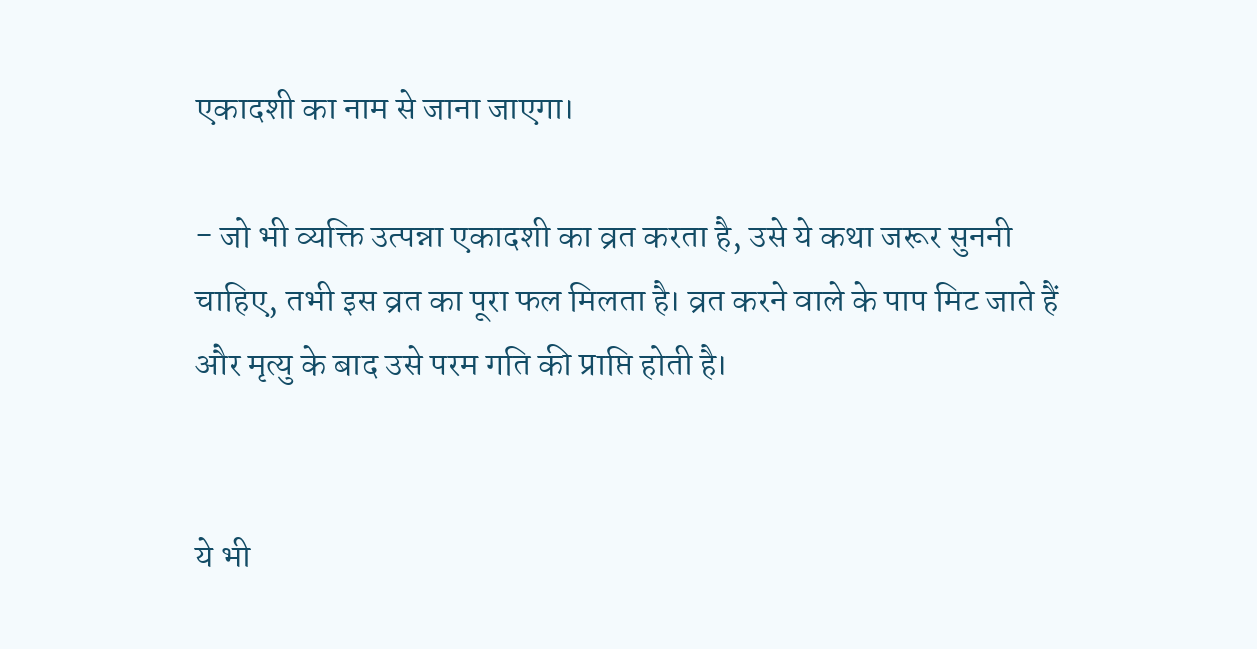एकादशी का नाम से जाना जाएगा।

- जो भी व्यक्ति उत्पन्ना एकादशी का व्रत करता है, उसे ये कथा जरूर सुननी चाहिए, तभी इस व्रत का पूरा फल मिलता है। व्रत करने वाले के पाप मिट जाते हैं और मृत्यु के बाद उसे परम गति की प्राप्ति होती है।


ये भी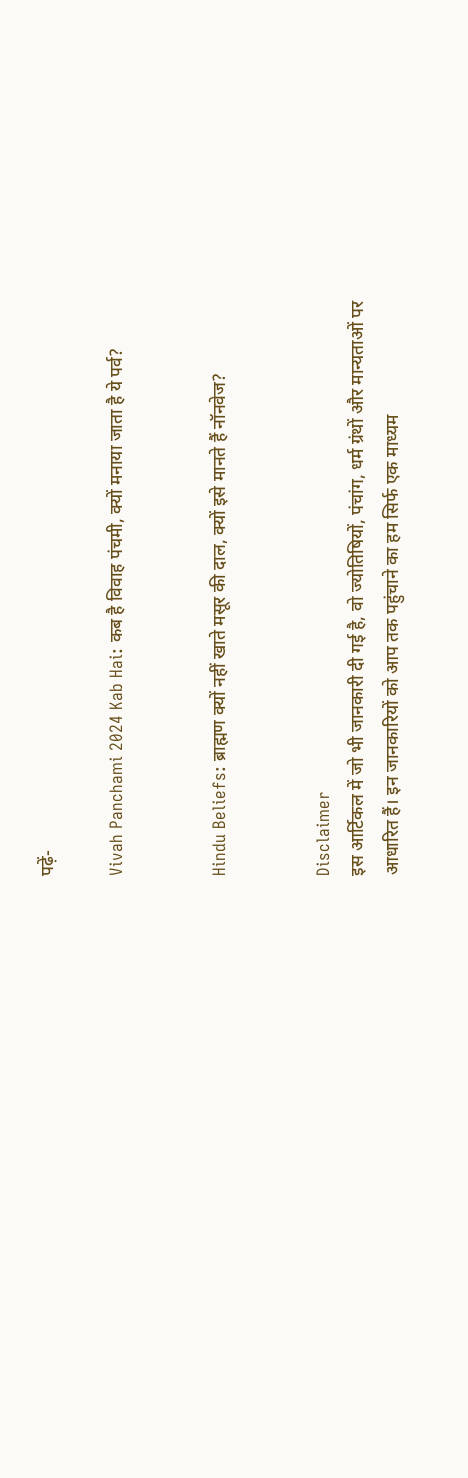पढ़ें-

Vivah Panchami 2024 Kab Hai: कब है विवाह पंचमी, क्यों मनाया जाता है ये पर्व?


Hindu Beliefs: ब्राह्मण क्यों नहीं खाते मसूर की दाल, क्यों इसे मानते हैं नॉनवेज?


Disclaimer
इस आर्टिकल में जो भी जानकारी दी गई है, वो ज्योतिषियों, पंचांग, धर्म ग्रंथों और मान्यताओं पर आधारित हैं। इन जानकारियों को आप तक पहुंचाने का हम सिर्फ एक माध्यम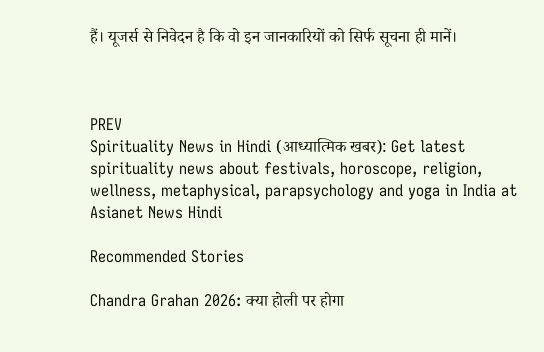हैं। यूजर्स से निवेदन है कि वो इन जानकारियों को सिर्फ सूचना ही मानें।



PREV
Spirituality News in Hindi (आध्यात्मिक खबर): Get latest spirituality news about festivals, horoscope, religion, wellness, metaphysical, parapsychology and yoga in India at Asianet News Hindi

Recommended Stories

Chandra Grahan 2026: क्या होली पर होगा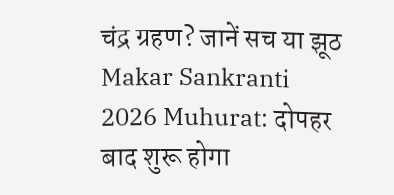चंद्र ग्रहण? जानें सच या झूठ
Makar Sankranti 2026 Muhurat: दोपहर बाद शुरू होगा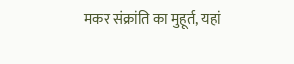मकर संक्रांति का मुहूर्त, यहां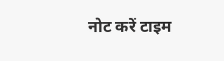नोट करें टाइम